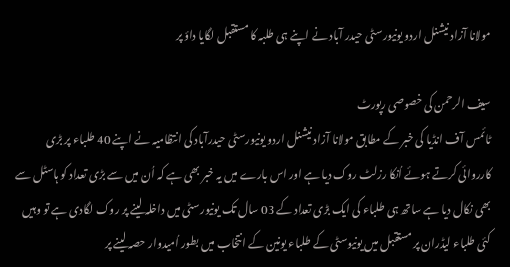مولانا آزاد نیشنل اردو یونیورسٹی حیدر آباد نے اپنے ہی طلبہ کا مستقبل لگایا داؤ پر

سیف الرحمن کی خصوصی رپورٹ
ٹائمس آف انڈیا کی خبر کے مطابق مولانا آزاد نیشنل اردو یونیورسٹی حیدرآباد کی انتظامیہ نے اپنے 40 طلباء پر بڑی کارروائی کرتے ہوئے اُنکا رزلٹ روک دیا ہے اور اس بارے میں یہ خبر بھی ہے کہ اُن میں سے بڑی تعداد کو ہاسٹل سے بھی نکال دیا ہے ساتھ ہی طلباء کی ایک بڑی تعداد کے 03 سال تک یونیورسٹی میں داخلہ لینے پر روک لگادی ہے تو وہیں کئی طلباء لیڈران پر مستقبل میں یونیوسٹی کے طلباء یونین کے انتخاب میں بطور اُمیدوار حصہ لینے پر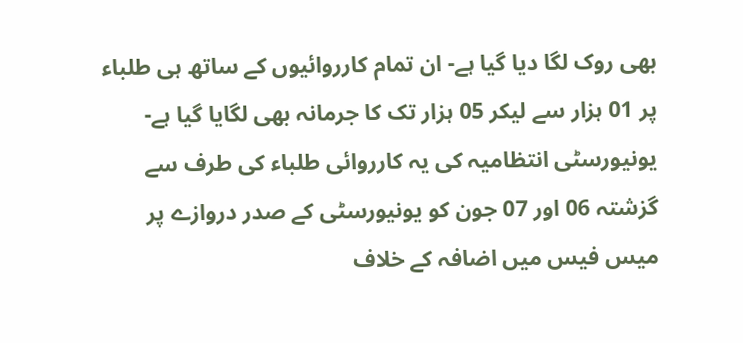بھی روک لگا دیا گیا ہے- ان تمام کارروائیوں کے ساتھ ہی طلباء پر 01 ہزار سے لیکر 05 ہزار تک کا جرمانہ بھی لگایا گیا ہے- یونیورسٹی انتظامیہ کی یہ کارروائی طلباء کی طرف سے گزشتہ 06 اور 07 جون کو یونیورسٹی کے صدر دروازے پر میس فیس میں اضافہ کے خلاف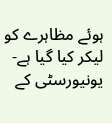ہوئے مظاہرے کو لیکر کیا گیا ہے- یونیورسٹی کے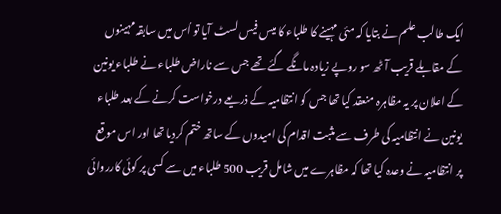ایک طالب علم نے بتایا کہ مئی مہینے کا طلباء کا میس فیس لسٹ آیا تو اُس میں سابقہ مہینوں کے مقابلے قریب آٹھ سو روپے زیادہ مانگے گئے تھے جس سے ناراض طلباء نے طلباء یونین کے اعلان پر یہ مظاہرہ منعقد کیا تھا جس کو انتظامیہ کے ذریعے درخواست کرنے کے بعد طلباء یونین نے انتظامیہ کی طرف سے مثبت اقدام کی امیدوں کے ساتھ ختم کردیا تھا اور اس موقع پر انتظامیہ نے وعدہ کیا تھا کہ مظاہرے میں شامل قریب 500 طلباء میں سے کسی پر کوئی کارروائی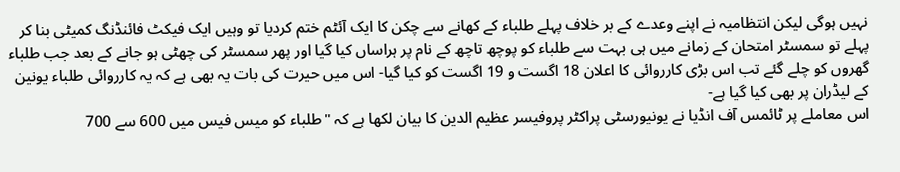نہیں ہوگی لیکن انتظامیہ نے اپنے وعدے کے بر خلاف پہلے طلباء کے کھانے سے چکن کا ایک آئٹم ختم کردیا تو وہیں ایک فیکٹ فائنڈنگ کمیٹی بنا کر پہلے تو سمسٹر امتحان کے زمانے میں ہی بہت سے طلباء کو پوچھ تاچھ کے نام پر ہراساں کیا گیا اور پھر سمسٹر کی چھٹی ہو جانے کے بعد جب طلباء گھروں کو چلے گئے تب اس بڑی کارروائی کا اعلان 18 اگست و 19 اگست کو کیا گیا- اس میں حیرت کی بات یہ بھی ہے کہ یہ کارروائی طلباء یونین کے لیڈران پر بھی کیا گیا ہے-
اس معاملے پر ٹائمس آف انڈیا نے یونیورسٹی پراکٹر پروفیسر عظیم الدین کا بیان لکھا ہے کہ "طلباء کو میس فیس میں 600 سے 700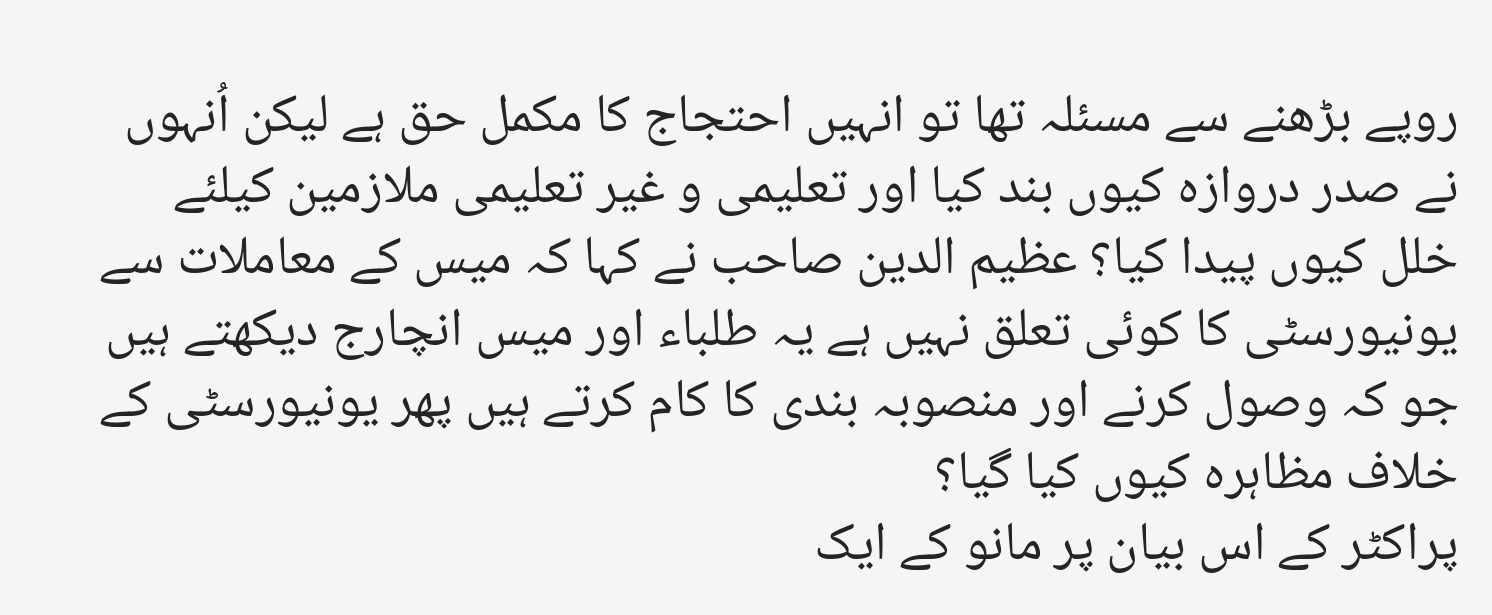روپے بڑھنے سے مسئلہ تھا تو انہیں احتجاج کا مکمل حق ہے لیکن اُنہوں نے صدر دروازہ کیوں بند کیا اور تعلیمی و غیر تعلیمی ملازمین کیلئے خلل کیوں پیدا کیا؟ عظیم الدین صاحب نے کہا کہ میس کے معاملات سے یونیورسٹی کا کوئی تعلق نہیں ہے یہ طلباء اور میس انچارج دیکھتے ہیں جو کہ وصول کرنے اور منصوبہ بندی کا کام کرتے ہیں پھر یونیورسٹی کے خلاف مظاہرہ کیوں کیا گیا؟
پراکٹر کے اس بیان پر مانو کے ایک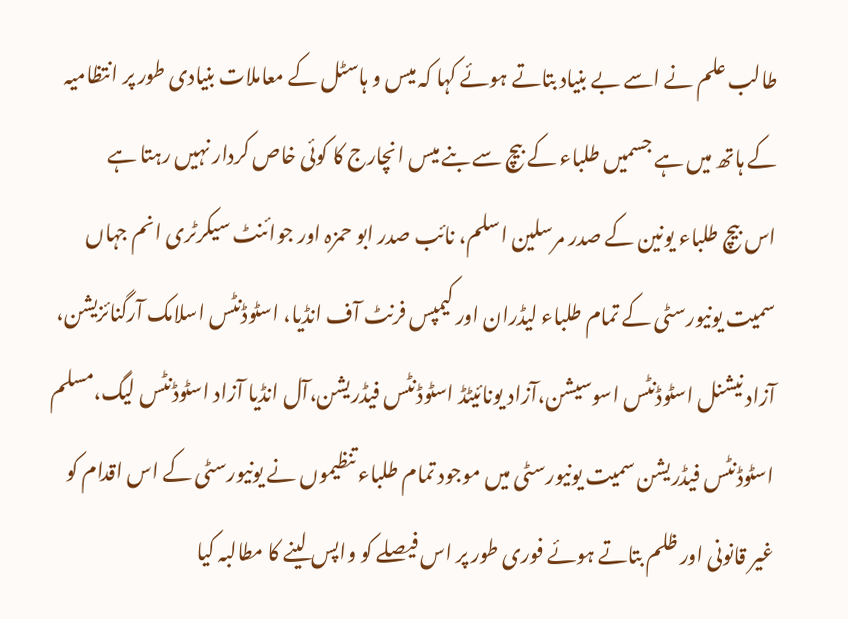طالب علم نے اسے بے بنیاد بتاتے ہوئے کہا کہ میس و ہاسٹل کے معاملات بنیادی طور پر انتظامیہ کے ہاتھ میں ہے جسمیں طلباء کے بیچ سے بنے میس انچارج کا کوئی خاص کردار نہیں رہتا ہے
اس بیچ طلباء یونین کے صدر مرسلین اسلم، نائب صدر ابو حمزہ اور جوائنٹ سیکرٹری انم جہاں سمیت یونیورسٹی کے تمام طلباء لیڈران اور کیمپس فرنٹ آف انڈیا، اسٹوڈنٹس اسلامک آرگنائزیشن، آزاد نیشنل اسٹوڈنٹس اسوسیشن،آزاد یونائیٹڈ اسٹوڈنٹس فیڈریشن،آل انڈیا آزاد اسٹوڈنٹس لیگ،مسلم اسٹوڈنٹس فیڈریشن سمیت یونیورسٹی میں موجود تمام طلباء تنظیموں نے یونیورسٹی کے اس اقدام کو غیر قانونی اور ظلم بتاتے ہوئے فوری طور پر اس فیصلے کو واپس لینے کا مطالبہ کیا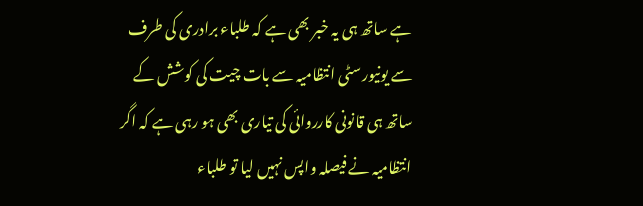ہے ساتھ ہی یہ خبر بھی ہے کہ طلباء برادری کی طرف سے یونیورسٹی انتظامیہ سے بات چیت کی کوشش کے ساتھ ہی قانونی کارروائی کی تیاری بھی ہو رہی ہے کہ اگر انتظامیہ نے فیصلہ واپس نہیں لیا تو طلباء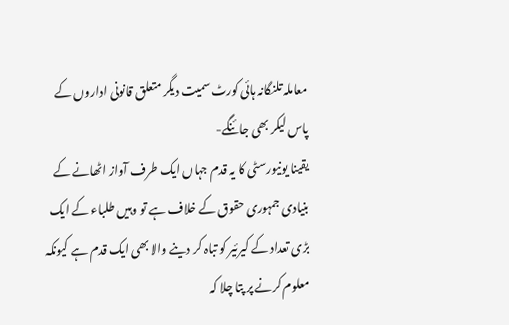معاملہ تلنگانہ ہائی کورٹ سمیت دیگر متعلق قانونی اداروں کے پاس لیکر بھی جائنگے-
یقینا یونیورسٹی کا یہ قدم جہاں ایک طرف آواز اٹھانے کے بنیادی جمہوری حقوق کے خلاف ہے تو وہیں طلباء کے ایک بڑی تعداد کے کیرئیر کو تباہ کر دینے والا بھی ایک قدم ہے کیونکہ معلوم کرنے پر پتا چلا کہ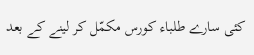کئی سارے طلباء کورس مکمّل کر لینے کے بعد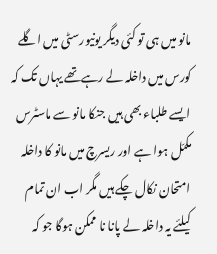مانو میں ہی تو کئی دیگر یونیورسٹی میں اگلے کورس میں داخلہ لے رہےتھے یہاں تک کہ ایسے طلباء بھی ہیں جنکا مانو سے ماسٹرس مکمّل ہوا ہے اور ریسرچ میں مانو کا داخلہ امتحان نکال چکے ہیں مگر اب ان تمام کیلئے یہ داخلہ لے پانا نا ممکن ہوگا جو کہ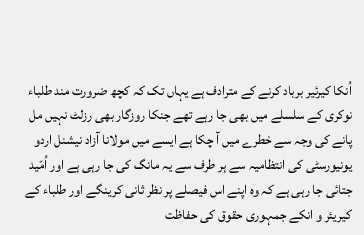اُنکا کیرئیر برباد کرنے کے مترادف ہے یہاں تک کہ کچھ ضرورت مند طلباء نوکری کے سلسلے میں بھی جا رہے تھے جنکا روزگار بھی رزلٹ نہیں مل پانے کی وجہ سے خطرے میں آ چکا ہے ایسے میں مولانا آزاد نیشنل اردو یونیورسٹی کی انتظامیہ سے ہر طرف سے یہ مانگ کی جا رہی ہے اور اُمّید جتائی جا رہی ہے کہ وہ اپنے اس فیصلے پر نظر ثانی کرینگے اور طلباء کے کیریئر و انکے جمہوری حقوق کی حفاظت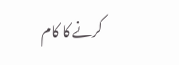کرنے کا کام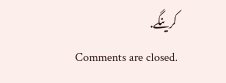کرینگے.
Comments are closed.